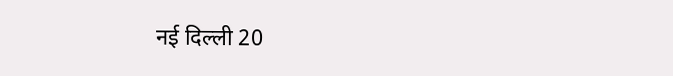नई दिल्ली 20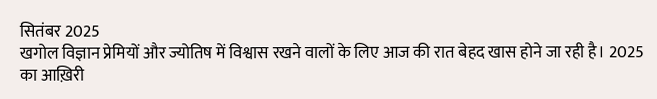सितंबर 2025
खगोल विज्ञान प्रेमियों और ज्योतिष में विश्वास रखने वालों के लिए आज की रात बेहद खास होने जा रही है। 2025 का आख़िरी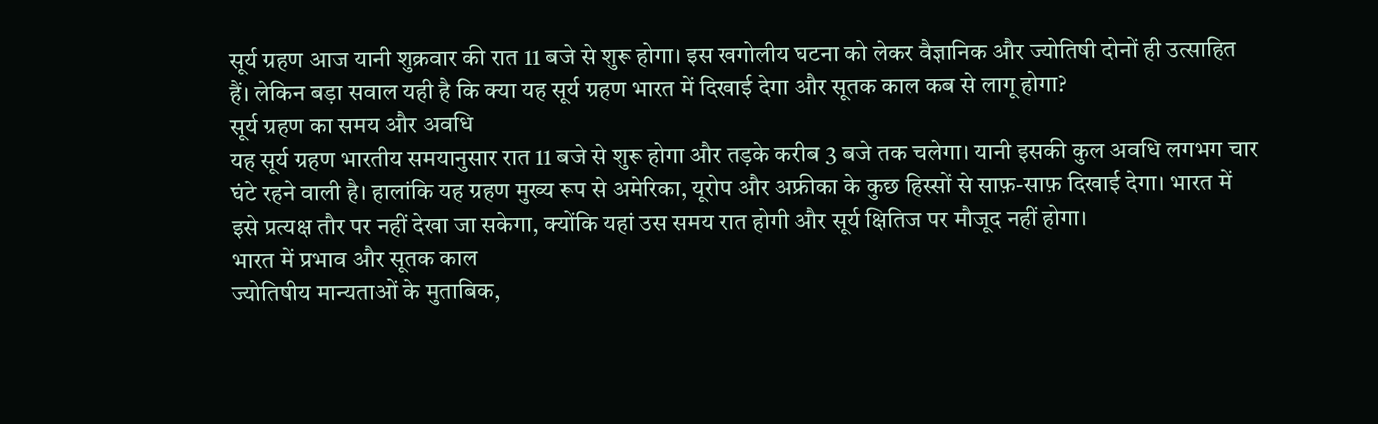सूर्य ग्रहण आज यानी शुक्रवार की रात 11 बजे से शुरू होगा। इस खगोलीय घटना को लेकर वैज्ञानिक और ज्योतिषी दोनों ही उत्साहित हैं। लेकिन बड़ा सवाल यही है कि क्या यह सूर्य ग्रहण भारत में दिखाई देगा और सूतक काल कब से लागू होगा?
सूर्य ग्रहण का समय और अवधि
यह सूर्य ग्रहण भारतीय समयानुसार रात 11 बजे से शुरू होगा और तड़के करीब 3 बजे तक चलेगा। यानी इसकी कुल अवधि लगभग चार घंटे रहने वाली है। हालांकि यह ग्रहण मुख्य रूप से अमेरिका, यूरोप और अफ्रीका के कुछ हिस्सों से साफ़-साफ़ दिखाई देगा। भारत में इसे प्रत्यक्ष तौर पर नहीं देखा जा सकेगा, क्योंकि यहां उस समय रात होगी और सूर्य क्षितिज पर मौजूद नहीं होगा।
भारत में प्रभाव और सूतक काल
ज्योतिषीय मान्यताओं के मुताबिक,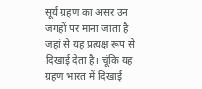सूर्य ग्रहण का असर उन जगहों पर माना जाता है जहां से यह प्रत्यक्ष रूप से दिखाई देता है। चूंकि यह ग्रहण भारत में दिखाई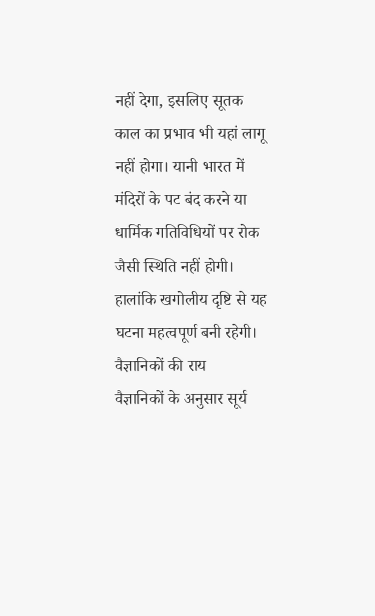नहीं देगा, इसलिए सूतक काल का प्रभाव भी यहां लागू नहीं होगा। यानी भारत में मंदिरों के पट बंद करने या धार्मिक गतिविधियों पर रोक जैसी स्थिति नहीं होगी। हालांकि खगोलीय दृष्टि से यह घटना महत्वपूर्ण बनी रहेगी।
वैज्ञानिकों की राय
वैज्ञानिकों के अनुसार सूर्य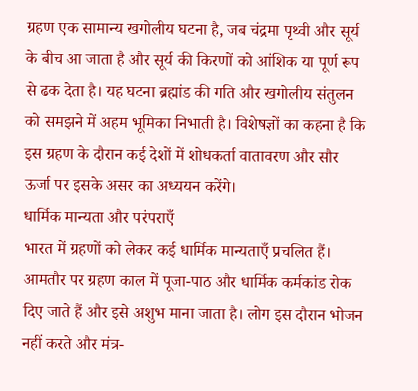ग्रहण एक सामान्य खगोलीय घटना है, जब चंद्रमा पृथ्वी और सूर्य के बीच आ जाता है और सूर्य की किरणों को आंशिक या पूर्ण रूप से ढक देता है। यह घटना ब्रह्मांड की गति और खगोलीय संतुलन को समझने में अहम भूमिका निभाती है। विशेषज्ञों का कहना है कि इस ग्रहण के दौरान कई देशों में शोधकर्ता वातावरण और सौर ऊर्जा पर इसके असर का अध्ययन करेंगे।
धार्मिक मान्यता और परंपराएँ
भारत में ग्रहणों को लेकर कई धार्मिक मान्यताएँ प्रचलित हैं। आमतौर पर ग्रहण काल में पूजा-पाठ और धार्मिक कर्मकांड रोक दिए जाते हैं और इसे अशुभ माना जाता है। लोग इस दौरान भोजन नहीं करते और मंत्र-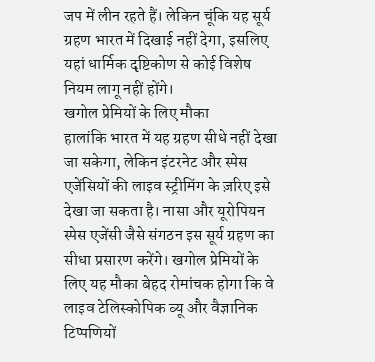जप में लीन रहते हैं। लेकिन चूंकि यह सूर्य ग्रहण भारत में दिखाई नहीं देगा, इसलिए यहां धार्मिक दृष्टिकोण से कोई विशेष नियम लागू नहीं होंगे।
खगोल प्रेमियों के लिए मौका
हालांकि भारत में यह ग्रहण सीधे नहीं देखा जा सकेगा, लेकिन इंटरनेट और स्पेस एजेंसियों की लाइव स्ट्रीमिंग के ज़रिए इसे देखा जा सकता है। नासा और यूरोपियन स्पेस एजेंसी जैसे संगठन इस सूर्य ग्रहण का सीधा प्रसारण करेंगे। खगोल प्रेमियों के लिए यह मौका बेहद रोमांचक होगा कि वे लाइव टेलिस्कोपिक व्यू और वैज्ञानिक टिप्पणियों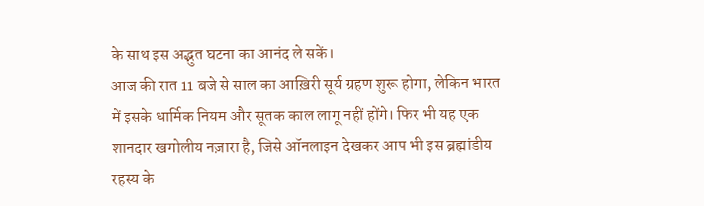के साथ इस अद्भुत घटना का आनंद ले सकें।
आज की रात 11 बजे से साल का आख़िरी सूर्य ग्रहण शुरू होगा, लेकिन भारत में इसके धार्मिक नियम और सूतक काल लागू नहीं होंगे। फिर भी यह एक शानदार खगोलीय नज़ारा है, जिसे ऑनलाइन देखकर आप भी इस ब्रह्मांडीय रहस्य के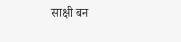साक्षी बन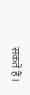सकते हैं।